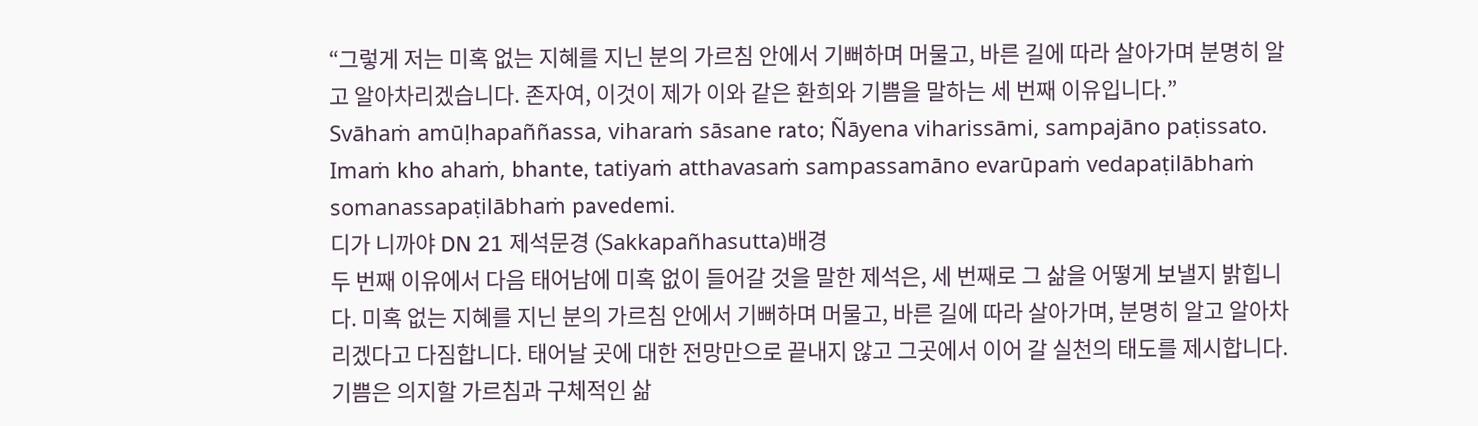“그렇게 저는 미혹 없는 지혜를 지닌 분의 가르침 안에서 기뻐하며 머물고, 바른 길에 따라 살아가며 분명히 알고 알아차리겠습니다. 존자여, 이것이 제가 이와 같은 환희와 기쁨을 말하는 세 번째 이유입니다.”
Svāhaṁ amūḷhapaññassa, viharaṁ sāsane rato; Ñāyena viharissāmi, sampajāno paṭissato. Imaṁ kho ahaṁ, bhante, tatiyaṁ atthavasaṁ sampassamāno evarūpaṁ vedapaṭilābhaṁ somanassapaṭilābhaṁ pavedemi.
디가 니까야 DN 21 제석문경 (Sakkapañhasutta)배경
두 번째 이유에서 다음 태어남에 미혹 없이 들어갈 것을 말한 제석은, 세 번째로 그 삶을 어떻게 보낼지 밝힙니다. 미혹 없는 지혜를 지닌 분의 가르침 안에서 기뻐하며 머물고, 바른 길에 따라 살아가며, 분명히 알고 알아차리겠다고 다짐합니다. 태어날 곳에 대한 전망만으로 끝내지 않고 그곳에서 이어 갈 실천의 태도를 제시합니다. 기쁨은 의지할 가르침과 구체적인 삶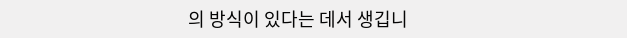의 방식이 있다는 데서 생깁니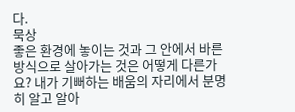다.
묵상
좋은 환경에 놓이는 것과 그 안에서 바른 방식으로 살아가는 것은 어떻게 다른가요? 내가 기뻐하는 배움의 자리에서 분명히 알고 알아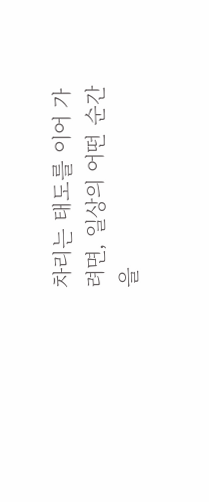차리는 태도를 이어 가려면, 일상의 어떤 순간을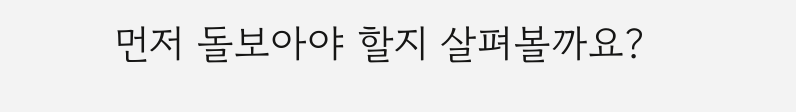먼저 돌보아야 할지 살펴볼까요?